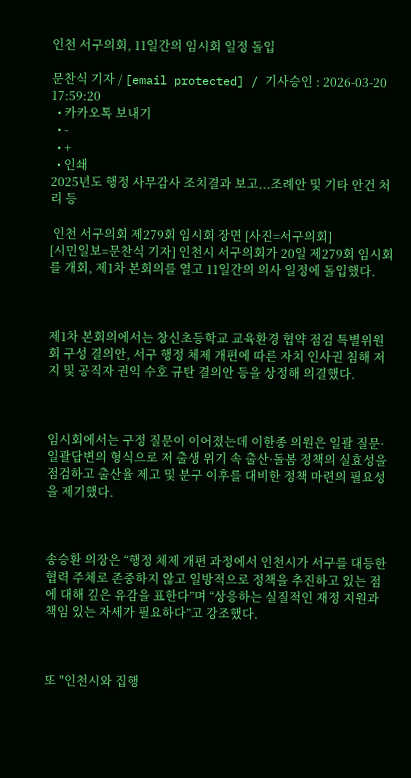인천 서구의회, 11일간의 임시회 일정 돌입

문찬식 기자 / [email protected] / 기사승인 : 2026-03-20 17:59:20
  • 카카오톡 보내기
  • -
  • +
  • 인쇄
2025년도 행정 사무감사 조치결과 보고...조례안 및 기타 안건 처리 등

 인천 서구의회 제279회 임시회 장면 [사진=서구의회]
[시민일보=문찬식 기자] 인천시 서구의회가 20일 제279회 임시회를 개회, 제1차 본회의를 열고 11일간의 의사 일정에 돌입했다.



제1차 본회의에서는 창신초등학교 교육환경 협약 점검 특별위원회 구성 결의안, 서구 행정 체제 개편에 따른 자치 인사권 침해 저지 및 공직자 권익 수호 규탄 결의안 등을 상정해 의결했다.



임시회에서는 구정 질문이 이어졌는데 이한종 의원은 일괄 질문·일괄답변의 형식으로 저 출생 위기 속 출산·돌봄 정책의 실효성을 점검하고 출산율 제고 및 분구 이후를 대비한 정책 마련의 필요성을 제기했다.



송승환 의장은 “행정 체제 개편 과정에서 인천시가 서구를 대등한 협력 주체로 존중하지 않고 일방적으로 정책을 추진하고 있는 점에 대해 깊은 유감을 표한다”며 “상응하는 실질적인 재정 지원과 책임 있는 자세가 필요하다”고 강조했다.



또 "인천시와 집행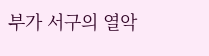부가 서구의 열악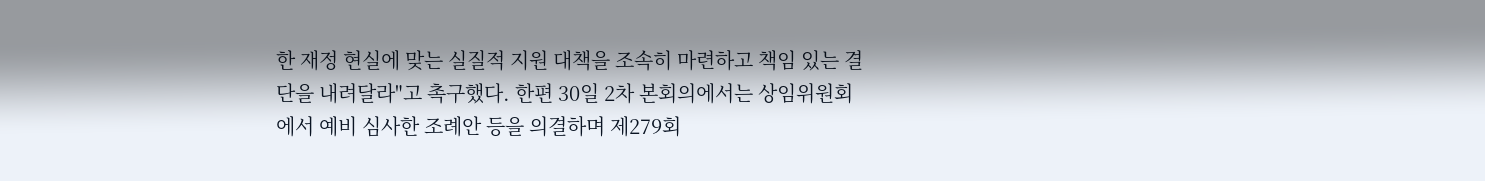한 재정 현실에 맞는 실질적 지원 대책을 조속히 마련하고 책임 있는 결단을 내려달라"고 촉구했다. 한편 30일 2차 본회의에서는 상임위원회에서 예비 심사한 조례안 등을 의결하며 제279회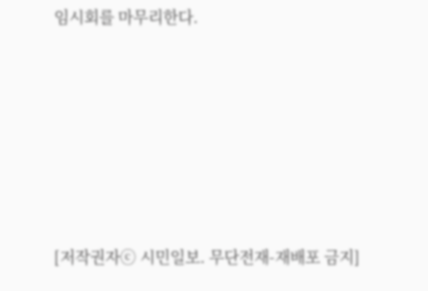임시회를 마무리한다.






[저작권자ⓒ 시민일보. 무단전재-재배포 금지]